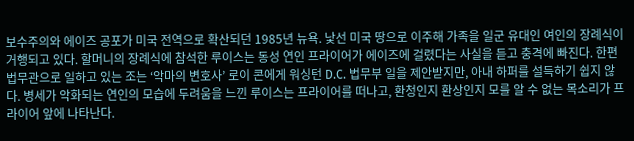보수주의와 에이즈 공포가 미국 전역으로 확산되던 1985년 뉴욕. 낯선 미국 땅으로 이주해 가족을 일군 유대인 여인의 장례식이 거행되고 있다. 할머니의 장례식에 참석한 루이스는 동성 연인 프라이어가 에이즈에 걸렸다는 사실을 듣고 충격에 빠진다. 한편 법무관으로 일하고 있는 조는 ‘악마의 변호사’ 로이 콘에게 워싱턴 D.C. 법무부 일을 제안받지만, 아내 하퍼를 설득하기 쉽지 않다. 병세가 악화되는 연인의 모습에 두려움을 느낀 루이스는 프라이어를 떠나고, 환청인지 환상인지 모를 알 수 없는 목소리가 프라이어 앞에 나타난다.